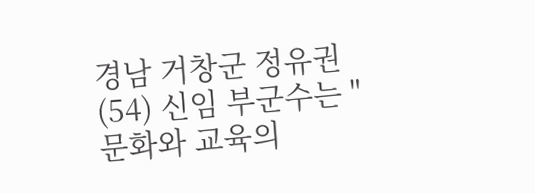경남 거창군 정유권(54) 신임 부군수는 "문화와 교육의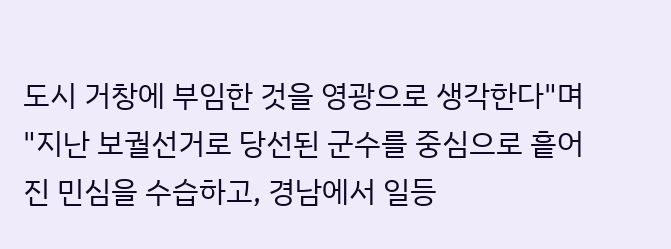도시 거창에 부임한 것을 영광으로 생각한다"며 "지난 보궐선거로 당선된 군수를 중심으로 흩어진 민심을 수습하고, 경남에서 일등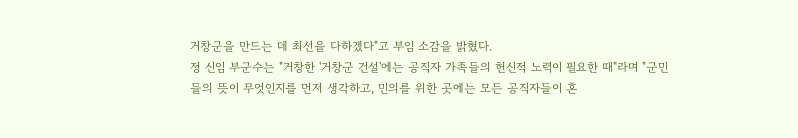거창군을 만드는 데 최선을 다하겠다"고 부임 소감을 밝혔다.
정 신임 부군수는 "거창한 '거창군 건설'에는 공직자 가족들의 헌신적 노력이 필요한 때"라며 "군민들의 뜻이 무엇인지를 먼저 생각하고, 민의를 위한 곳에는 모든 공직자들이 혼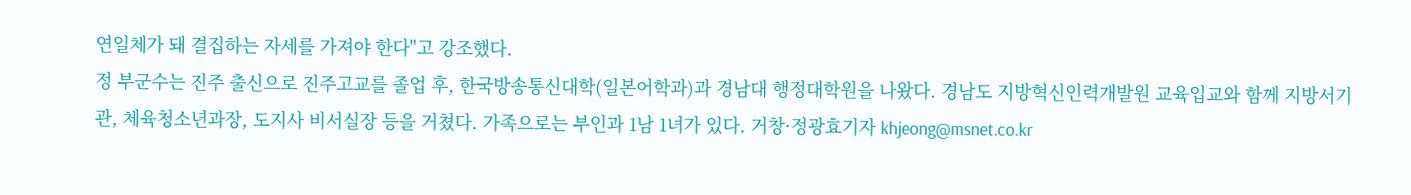연일체가 돼 결집하는 자세를 가져야 한다"고 강조했다.
정 부군수는 진주 출신으로 진주고교를 졸업 후, 한국방송통신대학(일본어학과)과 경남대 행정대학원을 나왔다. 경남도 지방혁신인력개발원 교육입교와 함께 지방서기관, 체육청소년과장, 도지사 비서실장 등을 거쳤다. 가족으로는 부인과 1남 1녀가 있다. 거창·정광효기자 khjeong@msnet.co.kr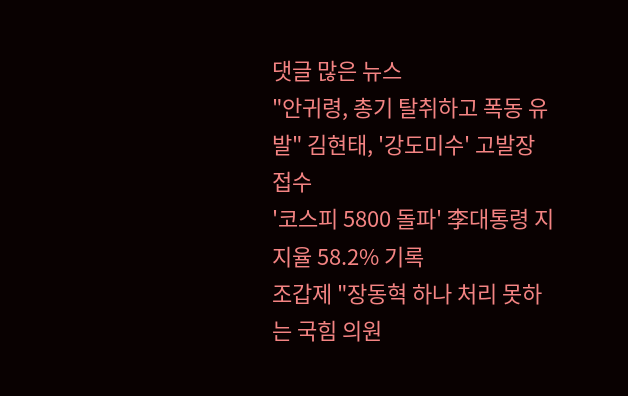댓글 많은 뉴스
"안귀령, 총기 탈취하고 폭동 유발" 김현태, '강도미수' 고발장 접수
'코스피 5800 돌파' 李대통령 지지율 58.2% 기록
조갑제 "장동혁 하나 처리 못하는 국힘 의원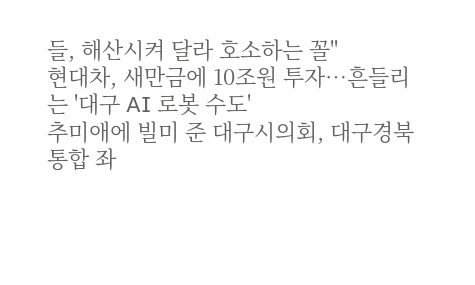들, 해산시켜 달라 호소하는 꼴"
현대차, 새만금에 10조원 투자…흔들리는 '대구 AI 로봇 수도'
추미애에 빌미 준 대구시의회, 대구경북 통합 좌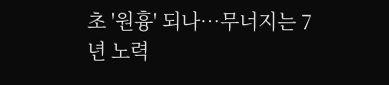초 '원흉' 되나…무너지는 7년 노력